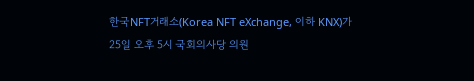한국NFT거래소(Korea NFT eXchange, 이하 KNX)가 25일 오후 5시 국회의사당 의원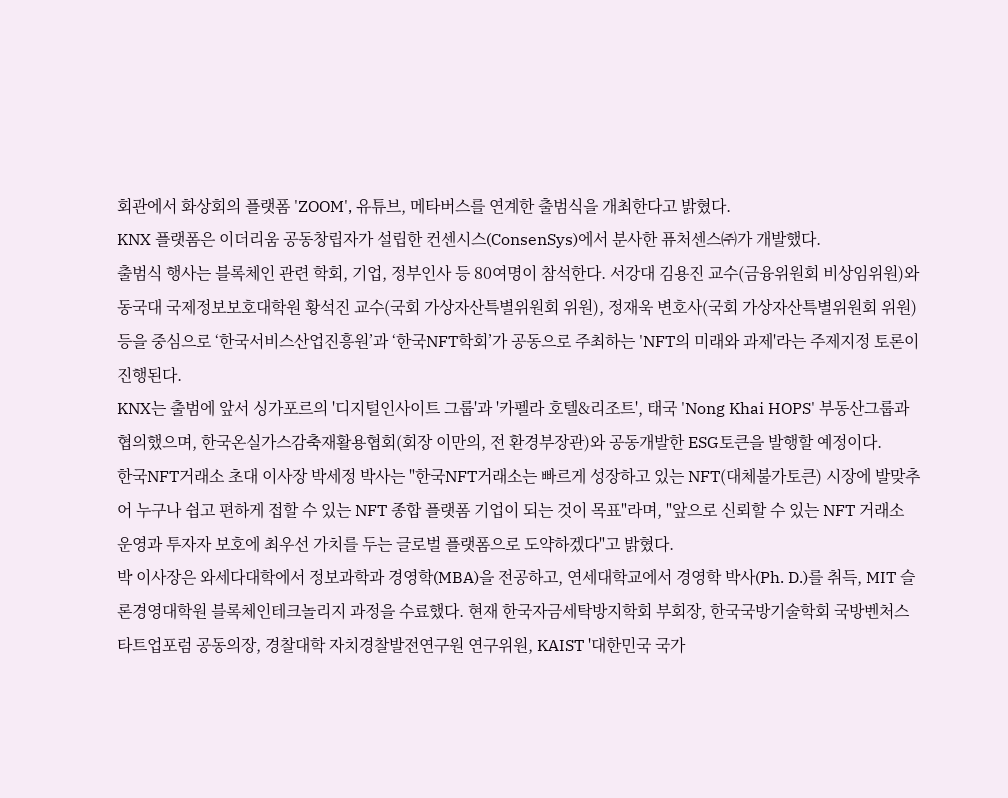회관에서 화상회의 플랫폼 'ZOOM', 유튜브, 메타버스를 연계한 출범식을 개최한다고 밝혔다.
KNX 플랫폼은 이더리움 공동창립자가 설립한 컨센시스(ConsenSys)에서 분사한 퓨처센스㈜가 개발했다.
출범식 행사는 블록체인 관련 학회, 기업, 정부인사 등 80여명이 참석한다. 서강대 김용진 교수(금융위원회 비상임위원)와 동국대 국제정보보호대학원 황석진 교수(국회 가상자산특별위원회 위원), 정재욱 변호사(국회 가상자산특별위원회 위원) 등을 중심으로 ‘한국서비스산업진흥원’과 ‘한국NFT학회’가 공동으로 주최하는 'NFT의 미래와 과제'라는 주제지정 토론이 진행된다.
KNX는 출범에 앞서 싱가포르의 '디지털인사이트 그룹'과 '카펠라 호텔&리조트', 태국 'Nong Khai HOPS' 부동산그룹과 협의했으며, 한국온실가스감축재활용협회(회장 이만의, 전 환경부장관)와 공동개발한 ESG토큰을 발행할 예정이다.
한국NFT거래소 초대 이사장 박세정 박사는 "한국NFT거래소는 빠르게 성장하고 있는 NFT(대체불가토큰) 시장에 발맞추어 누구나 쉽고 편하게 접할 수 있는 NFT 종합 플랫폼 기업이 되는 것이 목표"라며, "앞으로 신뢰할 수 있는 NFT 거래소 운영과 투자자 보호에 최우선 가치를 두는 글로벌 플랫폼으로 도약하겠다"고 밝혔다.
박 이사장은 와세다대학에서 정보과학과 경영학(MBA)을 전공하고, 연세대학교에서 경영학 박사(Ph. D.)를 취득, MIT 슬론경영대학원 블록체인테크놀리지 과정을 수료했다. 현재 한국자금세탁방지학회 부회장, 한국국방기술학회 국방벤처스타트업포럼 공동의장, 경찰대학 자치경찰발전연구원 연구위원, KAIST '대한민국 국가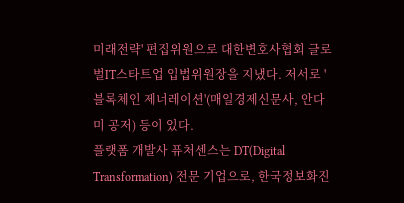미래전략' 편집위원으로 대한변호사협회 글로벌IT스타트업 입법위원장을 지냈다. 저서로 '블록체인 제너레이션'(매일경제신문사, 안다미 공저) 등이 있다.
플랫폼 개발사 퓨처센스는 DT(Digital Transformation) 전문 기업으로, 한국정보화진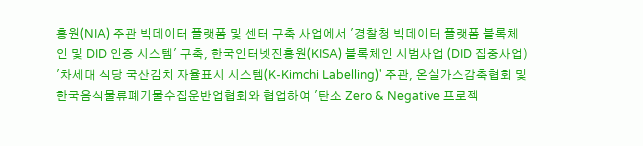흥원(NIA) 주관 빅데이터 플랫폼 및 센터 구축 사업에서 '경찰청 빅데이터 플랫폼 블록체인 및 DID 인증 시스템' 구축, 한국인터넷진흥원(KISA) 블록체인 시범사업 (DID 집중사업) '차세대 식당 국산김치 자율표시 시스템(K-Kimchi Labelling)' 주관, 온실가스감축협회 및 한국음식물류폐기물수집운반업협회와 협업하여 '탄소 Zero & Negative 프로젝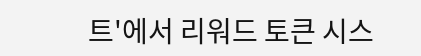트'에서 리워드 토큰 시스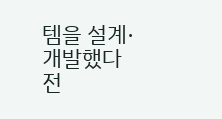템을 설계·개발했다
전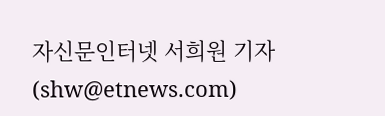자신문인터넷 서희원 기자 (shw@etnews.com)